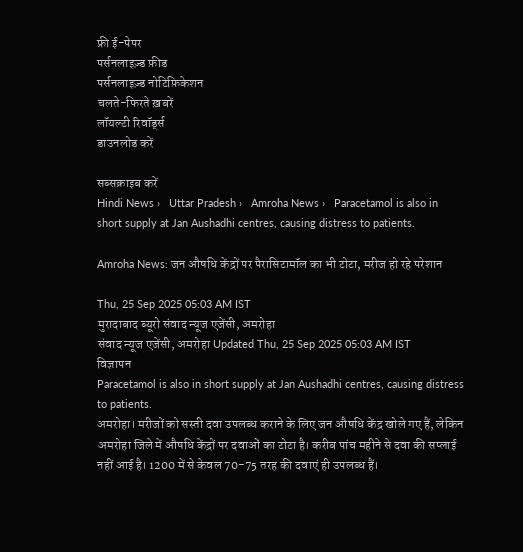फ्री ई-पेपर
पर्सनलाइज़्ड फ़ीड
पर्सनलाइज़्ड नोटिफ़िकेशन
चलते-फिरते ख़बरें
लॉयल्टी रिवॉर्ड्स
डाउनलोड करें

सब्सक्राइब करें
Hindi News ›   Uttar Pradesh ›   Amroha News ›   Paracetamol is also in short supply at Jan Aushadhi centres, causing distress to patients.

Amroha News: जन औषधि केंद्रों पर पैरासिटामॉल का भी टोटा, मरीज हो रहे परेशान

Thu, 25 Sep 2025 05:03 AM IST
मुरादाबाद ब्यूरो संवाद न्यूज एजेंसी, अमरोहा
संवाद न्यूज एजेंसी, अमरोहा Updated Thu, 25 Sep 2025 05:03 AM IST
विज्ञापन
Paracetamol is also in short supply at Jan Aushadhi centres, causing distress to patients.
अमरोहा। मरीजों को सस्ती दवा उपलब्ध कराने के लिए जन औषधि केंद्र खोले गए हैं, लेकिन अमरोहा जिले में औषधि केंद्रों पर दवाओं का टोटा है। करीब पांच महीने से दवा की सप्लाई नहीं आई है। 1200 में से केवल 70-75 तरह की दवाएं ही उपलब्ध हैं।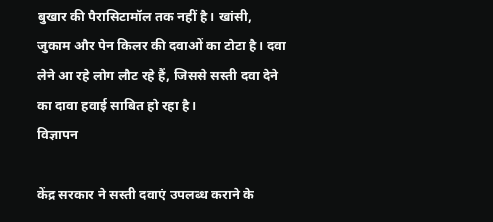बुखार की पैरासिटामॉल तक नहीं है। खांसी, जुकाम और पेन किलर की दवाओं का टोटा है। दवा लेने आ रहे लोग लौट रहे हैं, जिससे सस्ती दवा देने का दावा हवाई साबित हो रहा है।
विज्ञापन

केंद्र सरकार ने सस्ती दवाएं उपलब्ध कराने के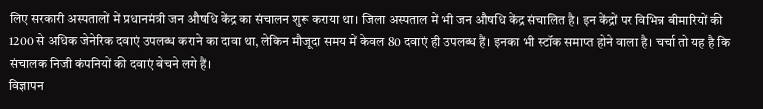लिए सरकारी अस्पतालों में प्रधानमंत्री जन औषधि केंद्र का संचालन शुरू कराया था। जिला अस्पताल में भी जन औषधि केंद्र संचालित है। इन केंद्रों पर विभिन्न बीमारियों की 1200 से अधिक जेनेरिक दवाएं उपलब्ध कराने का दावा था, लेकिन मौजूदा समय में केवल 80 दवाएं ही उपलब्ध हैं। इनका भी स्टॉक समाप्त होने वाला है। चर्चा तो यह है कि संचालक निजी कंपनियों की दवाएं बेचने लगे हैं।
विज्ञापन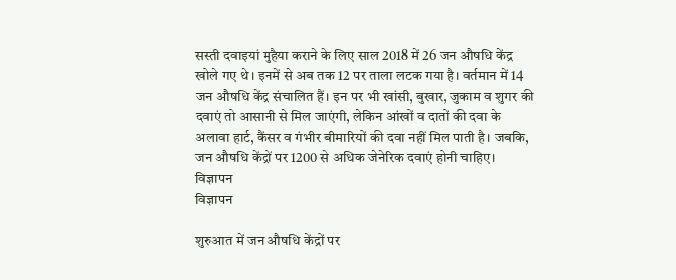सस्ती दवाइयां मुहैया कराने के लिए साल 2018 में 26 जन औषधि केंद्र खोले गए थे। इनमें से अब तक 12 पर ताला लटक गया है। वर्तमान में 14 जन औषधि केंद्र संचालित हैं। इन पर भी खांसी, बुखार, जुकाम व शुगर की दवाएं तो आसानी से मिल जाएंगी, लेकिन आंखों व दातों की दवा के अलावा हार्ट, कैंसर व गंभीर बीमारियों की दवा नहीं मिल पाती है। जबकि, जन औषधि केंद्रों पर 1200 से अधिक जेनेरिक दवाएं होनी चाहिए।
विज्ञापन
विज्ञापन

शुरुआत में जन औषधि केंद्रों पर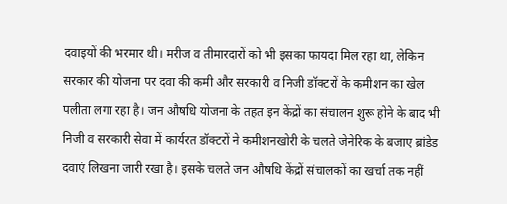दवाइयों की भरमार थी। मरीज व तीमारदारों को भी इसका फायदा मिल रहा था, लेकिन सरकार की योजना पर दवा की कमी और सरकारी व निजी डॉक्टरों के कमीशन का खेल पलीता लगा रहा है। जन औषधि योजना के तहत इन केंद्रों का संचालन शुरू होने के बाद भी निजी व सरकारी सेवा में कार्यरत डॉक्टरों ने कमीशनखोरी के चलते जेनेरिक के बजाए ब्रांडेड दवाएं लिखना जारी रखा है। इसके चलते जन औषधि केंद्रों संचालकों का खर्चा तक नहीं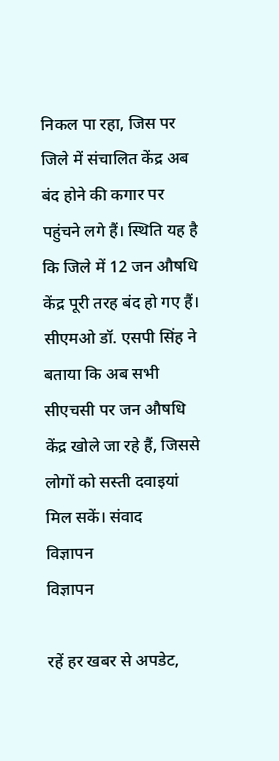निकल पा रहा, जिस पर जिले में संचालित केंद्र अब बंद होने की कगार पर पहुंचने लगे हैं। स्थिति यह है कि जिले में 12 जन औषधि केंद्र पूरी तरह बंद हो गए हैं। सीएमओ डॉ. एसपी सिंह ने बताया कि अब सभी सीएचसी पर जन औषधि केंद्र खोले जा रहे हैं, जिससे लोगों को सस्ती दवाइयां मिल सकें। संवाद
विज्ञापन
विज्ञापन

रहें हर खबर से अपडेट,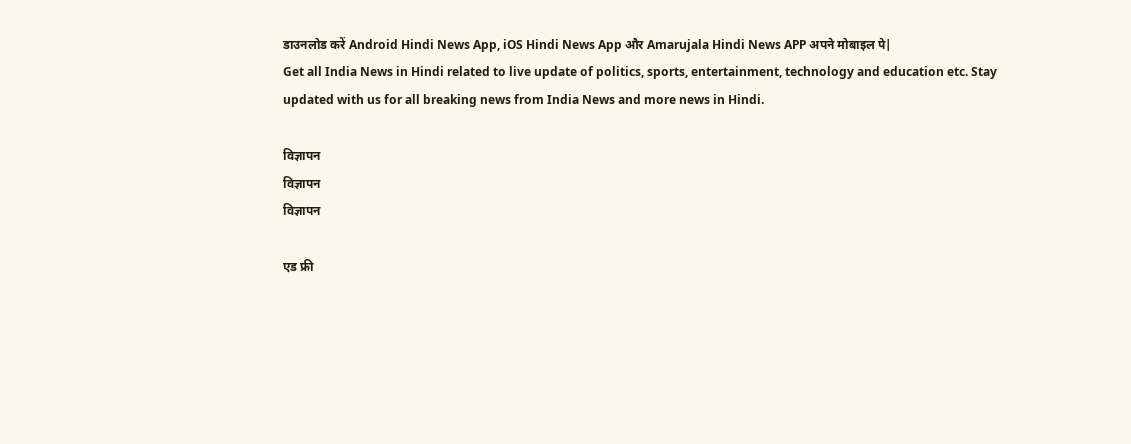डाउनलोड करें Android Hindi News App, iOS Hindi News App और Amarujala Hindi News APP अपने मोबाइल पे|
Get all India News in Hindi related to live update of politics, sports, entertainment, technology and education etc. Stay updated with us for all breaking news from India News and more news in Hindi.

विज्ञापन
विज्ञापन
विज्ञापन

एड फ्री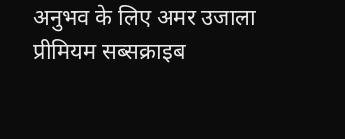अनुभव के लिए अमर उजाला प्रीमियम सब्सक्राइब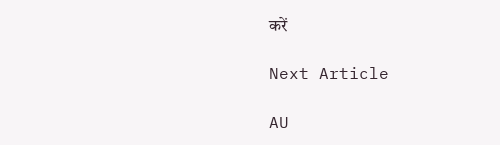करें

Next Article

AU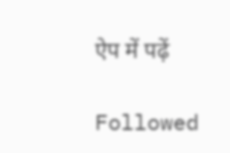ऐप में पढ़ें

Followed